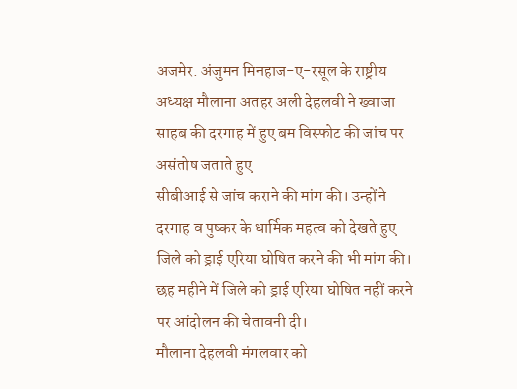अजमेर. अंजुमन मिनहाज-ए-रसूल के राष्ट्रीय अध्यक्ष मौलाना अतहर अली देहलवी ने ख्वाजा साहब की दरगाह में हुए बम विस्फोट की जांच पर असंतोष जताते हुए
सीबीआई से जांच कराने की मांग की। उन्होंने दरगाह व पुष्कर के धार्मिक महत्व को देखते हुए जिले को ड्राई एरिया घोषित करने की भी मांग की। छह महीने में जिले को ड्राई एरिया घोषित नहीं करने पर आंदोलन की चेतावनी दी।
मौलाना देहलवी मंगलवार को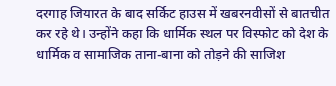दरगाह जियारत के बाद सर्किट हाउस में खबरनवीसों से बातचीत कर रहे थे। उन्होंने कहा कि धार्मिक स्थल पर विस्फोट को देश के धार्मिक व सामाजिक ताना-बाना को तोड़ने की साजिश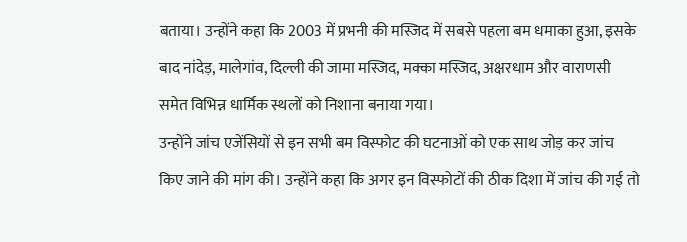बताया। उन्होंने कहा कि 2003 में प्रभनी की मस्जिद में सबसे पहला बम धमाका हुआ, इसके बाद नांदेड़, मालेगांव, दिल्ली की जामा मस्जिद, मक्का मस्जिद, अक्षरधाम और वाराणसी समेत विभिन्न धार्मिक स्थलों को निशाना बनाया गया।
उन्होंने जांच एजेंसियों से इन सभी बम विस्फोट की घटनाओं को एक साथ जोड़ कर जांच किए जाने की मांग की। उन्होंने कहा कि अगर इन विस्फोटों की ठीक दिशा में जांच की गई तो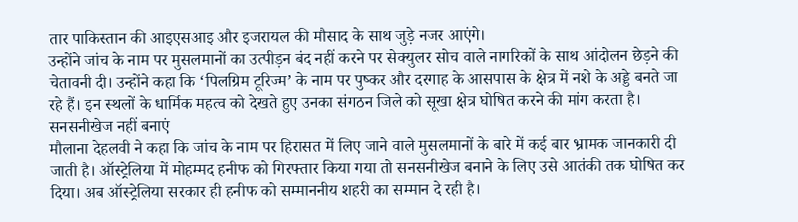तार पाकिस्तान की आइएसआइ और इजरायल की मौसाद के साथ जुड़े नजर आएंगे।
उन्होंने जांच के नाम पर मुसलमानों का उत्पीड़न बंद नहीं करने पर सेक्युलर सोच वाले नागरिकों के साथ आंदोलन छेड़ने की चेतावनी दी। उन्होंने कहा कि ‘पिलग्रिम टूरिज्म’ के नाम पर पुष्कर और दरगाह के आसपास के क्षेत्र में नशे के अड्डे बनते जा रहे हैं। इन स्थलों के धार्मिक महत्व को देखते हुए उनका संगठन जिले को सूखा क्षेत्र घोषित करने की मांग करता है।
सनसनीखेज नहीं बनाएं
मौलाना देहलवी ने कहा कि जांच के नाम पर हिरासत में लिए जाने वाले मुसलमानों के बारे में कई बार भ्रामक जानकारी दी जाती है। ऑस्ट्रेलिया में मोहम्मद हनीफ को गिरफ्तार किया गया तो सनसनीखेज बनाने के लिए उसे आतंकी तक घोषित कर दिया। अब ऑस्ट्रेलिया सरकार ही हनीफ को सम्माननीय शहरी का सम्मान दे रही है।